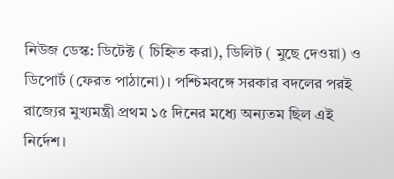নিউজ ডেস্ক: ডিটেক্ট ( চিহ্নিত করা), ডিলিট ( মুছে দেওয়া) ও ডিপোর্ট (ফেরত পাঠানো)। পশ্চিমবঙ্গে সরকার বদলের পরই রাজ্যের মুখ্যমন্ত্রী প্রথম ১৫ দিনের মধ্যে অন্যতম ছিল এই নির্দেশ।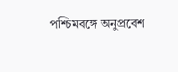পশ্চিমবঙ্গে অনুপ্রবেশ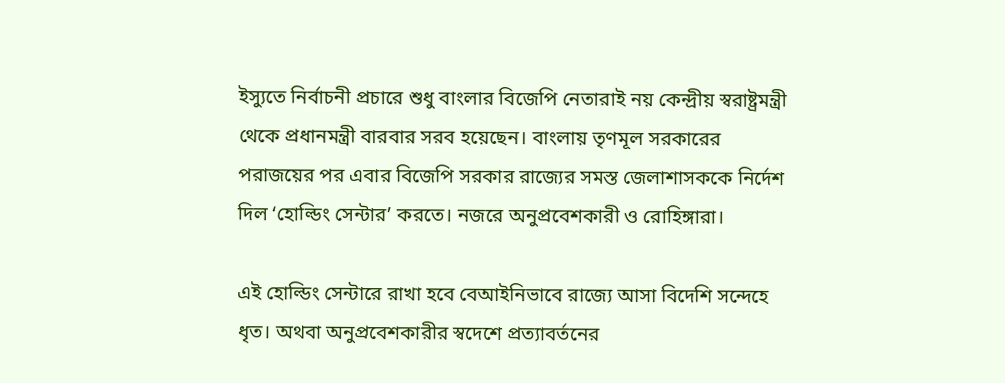ইস্যুতে নির্বাচনী প্রচারে শুধু বাংলার বিজেপি নেতারাই নয় কেন্দ্রীয় স্বরাষ্ট্রমন্ত্রী থেকে প্রধানমন্ত্রী বারবার সরব হয়েছেন। বাংলায় তৃণমূল সরকারের পরাজয়ের পর এবার বিজেপি সরকার রাজ্যের সমস্ত জেলাশাসককে নির্দেশ দিল ‘হোল্ডিং সেন্টার’ করতে। নজরে অনুপ্রবেশকারী ও রোহিঙ্গারা।

এই হোল্ডিং সেন্টারে রাখা হবে বেআইনিভাবে রাজ্যে আসা বিদেশি সন্দেহে ধৃত। অথবা অনুপ্রবেশকারীর স্বদেশে প্রত্যাবর্তনের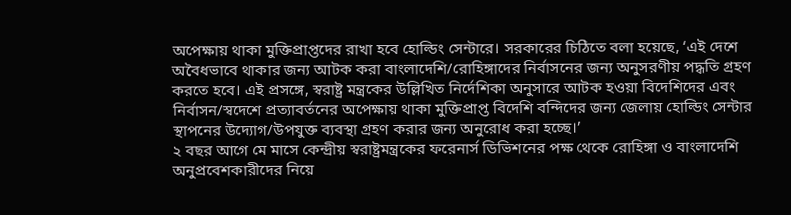অপেক্ষায় থাকা মুক্তিপ্রাপ্তদের রাখা হবে হোল্ডিং সেন্টারে। সরকারের চিঠিতে বলা হয়েছে, ‘এই দেশে অবৈধভাবে থাকার জন্য আটক করা বাংলাদেশি/রোহিঙ্গাদের নির্বাসনের জন্য অনুসরণীয় পদ্ধতি গ্রহণ করতে হবে। এই প্রসঙ্গে, স্বরাষ্ট্র মন্ত্রকের উল্লিখিত নির্দেশিকা অনুসারে আটক হওয়া বিদেশিদের এবং নির্বাসন/স্বদেশে প্রত্যাবর্তনের অপেক্ষায় থাকা মুক্তিপ্রাপ্ত বিদেশি বন্দিদের জন্য জেলায় হোল্ডিং সেন্টার স্থাপনের উদ্যোগ/উপযুক্ত ব্যবস্থা গ্রহণ করার জন্য অনুরোধ করা হচ্ছে।’
২ বছর আগে মে মাসে কেন্দ্রীয় স্বরাষ্ট্রমন্ত্রকের ফরেনার্স ডিভিশনের পক্ষ থেকে রোহিঙ্গা ও বাংলাদেশি অনুপ্রবেশকারীদের নিয়ে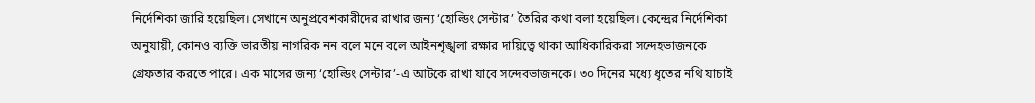নির্দেশিকা জারি হয়েছিল। সেখানে অনুপ্রবেশকারীদের রাখার জন্য ‘হোল্ডিং সেন্টার’ তৈরির কথা বলা হয়েছিল। কেন্দ্রের নির্দেশিকা অনুযায়ী, কোনও ব্যক্তি ভারতীয় নাগরিক নন বলে মনে বলে আইনশৃঙ্খলা রক্ষার দায়িত্বে থাকা আধিকারিকরা সন্দেহভাজনকে গ্রেফতার করতে পারে। এক মাসের জন্য ‘হোল্ডিং সেন্টার’-এ আটকে রাখা যাবে সন্দেবভাজনকে। ৩০ দিনের মধ্যে ধৃতের নথি যাচাই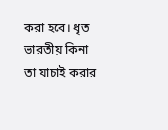করা হবে। ধৃত ভারতীয় কিনা তা যাচাই করার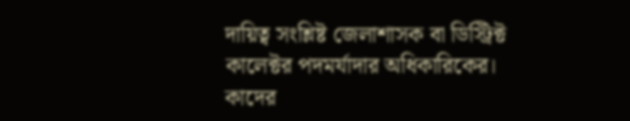দায়িত্ব সংশ্লিষ্ট জেলাশাসক বা ডিস্ট্রিক্ট কালেক্টর পদমর্যাদার অধিকারিকের।
কাদের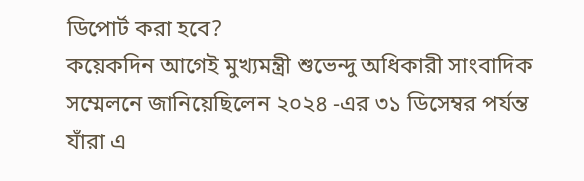ডিপোর্ট করা হবে?
কয়েকদিন আগেই মুখ্যমন্ত্রী শুভেন্দু অধিকারী সাংবাদিক সম্মেলনে জানিয়েছিলেন ২০২৪ -এর ৩১ ডিসেম্বর পর্যন্ত যাঁরা এ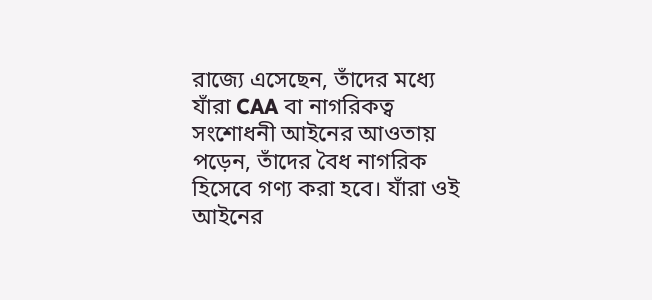রাজ্যে এসেছেন, তাঁদের মধ্যে যাঁরা CAA বা নাগরিকত্ব সংশোধনী আইনের আওতায় পড়েন, তাঁদের বৈধ নাগরিক হিসেবে গণ্য করা হবে। যাঁরা ওই আইনের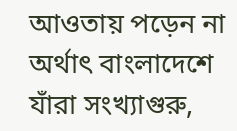আওতায় পড়েন না অর্থাৎ বাংলাদেশে যাঁরা সংখ্যাগুরু,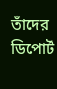তাঁদের ডিপোর্ট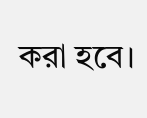করা হবে।